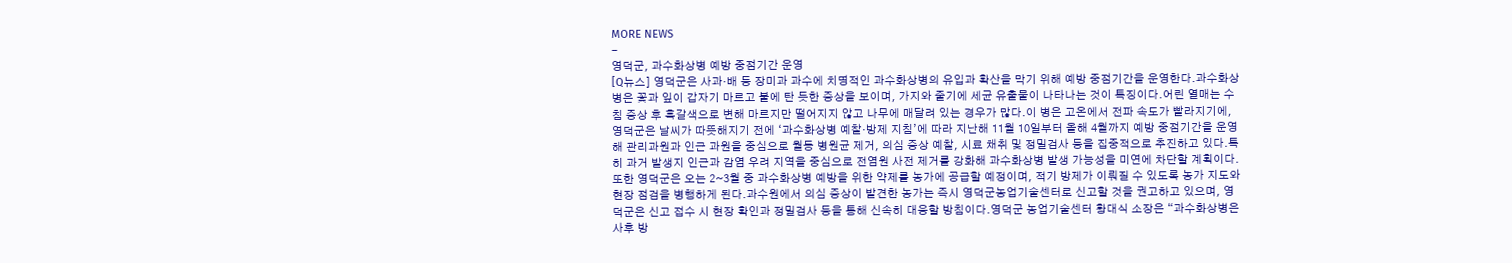MORE NEWS
-
영덕군, 과수화상병 예방 중점기간 운영
[Q뉴스] 영덕군은 사과·배 등 장미과 과수에 치명적인 과수화상병의 유입과 확산을 막기 위해 예방 중점기간을 운영한다.과수화상병은 꽃과 잎이 갑자기 마르고 불에 탄 듯한 증상을 보이며, 가지와 줄기에 세균 유출물이 나타나는 것이 특징이다.어린 열매는 수침 증상 후 흑갈색으로 변해 마르지만 떨어지지 않고 나무에 매달려 있는 경우가 많다.이 병은 고온에서 전파 속도가 빨라지기에, 영덕군은 날씨가 따뜻해지기 전에 ‘과수화상병 예찰·방제 지침’에 따라 지난해 11월 10일부터 올해 4월까지 예방 중점기간을 운영해 관리과원과 인근 과원을 중심으로 월동 병원균 제거, 의심 증상 예찰, 시료 채취 및 정밀검사 등을 집중적으로 추진하고 있다.특히 과거 발생지 인근과 감염 우려 지역을 중심으로 전염원 사전 제거를 강화해 과수화상병 발생 가능성을 미연에 차단할 계획이다.또한 영덕군은 오는 2~3월 중 과수화상병 예방을 위한 약제를 농가에 공급할 예정이며, 적기 방제가 이뤄질 수 있도록 농가 지도와 현장 점검을 병행하게 된다.과수원에서 의심 증상이 발견한 농가는 즉시 영덕군농업기술센터로 신고할 것을 권고하고 있으며, 영덕군은 신고 접수 시 현장 확인과 정밀검사 등을 통해 신속히 대응할 방침이다.영덕군 농업기술센터 황대식 소장은 “과수화상병은 사후 방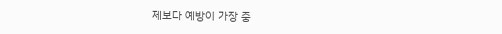제보다 예방이 가장 중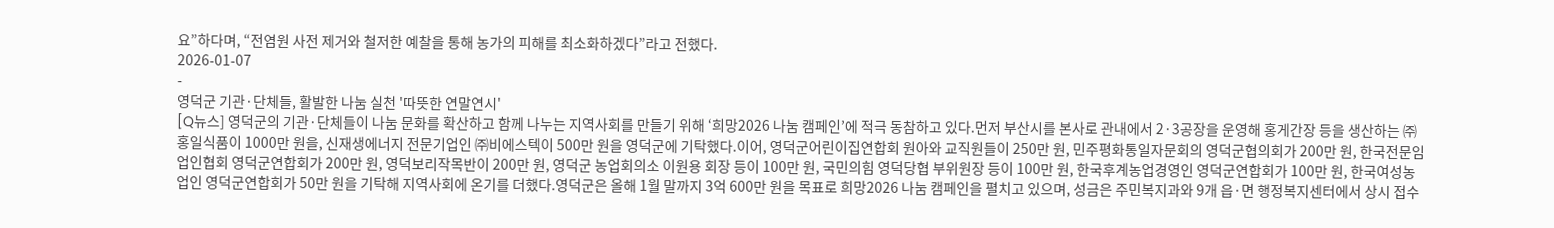요”하다며, “전염원 사전 제거와 철저한 예찰을 통해 농가의 피해를 최소화하겠다”라고 전했다.
2026-01-07
-
영덕군 기관·단체들, 활발한 나눔 실천 '따뜻한 연말연시'
[Q뉴스] 영덕군의 기관·단체들이 나눔 문화를 확산하고 함께 나누는 지역사회를 만들기 위해 ‘희망2026 나눔 캠페인’에 적극 동참하고 있다.먼저 부산시를 본사로 관내에서 2·3공장을 운영해 홍게간장 등을 생산하는 ㈜홍일식품이 1000만 원을, 신재생에너지 전문기업인 ㈜비에스텍이 500만 원을 영덕군에 기탁했다.이어, 영덕군어린이집연합회 원아와 교직원들이 250만 원, 민주평화통일자문회의 영덕군협의회가 200만 원, 한국전문임업인협회 영덕군연합회가 200만 원, 영덕보리작목반이 200만 원, 영덕군 농업회의소 이원용 회장 등이 100만 원, 국민의힘 영덕당협 부위원장 등이 100만 원, 한국후계농업경영인 영덕군연합회가 100만 원, 한국여성농업인 영덕군연합회가 50만 원을 기탁해 지역사회에 온기를 더했다.영덕군은 올해 1월 말까지 3억 600만 원을 목표로 희망2026 나눔 캠페인을 펼치고 있으며, 성금은 주민복지과와 9개 읍·면 행정복지센터에서 상시 접수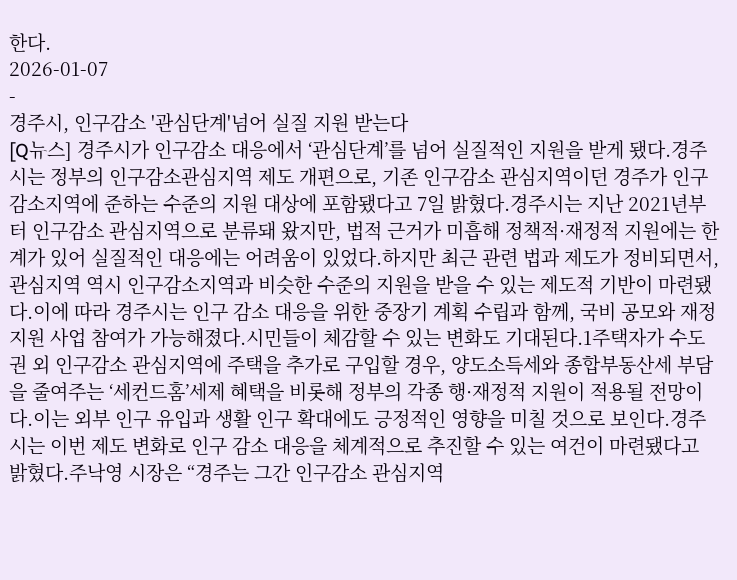한다.
2026-01-07
-
경주시, 인구감소 '관심단계'넘어 실질 지원 받는다
[Q뉴스] 경주시가 인구감소 대응에서 ‘관심단계’를 넘어 실질적인 지원을 받게 됐다.경주시는 정부의 인구감소관심지역 제도 개편으로, 기존 인구감소 관심지역이던 경주가 인구감소지역에 준하는 수준의 지원 대상에 포함됐다고 7일 밝혔다.경주시는 지난 2021년부터 인구감소 관심지역으로 분류돼 왔지만, 법적 근거가 미흡해 정책적·재정적 지원에는 한계가 있어 실질적인 대응에는 어려움이 있었다.하지만 최근 관련 법과 제도가 정비되면서, 관심지역 역시 인구감소지역과 비슷한 수준의 지원을 받을 수 있는 제도적 기반이 마련됐다.이에 따라 경주시는 인구 감소 대응을 위한 중장기 계획 수립과 함께, 국비 공모와 재정 지원 사업 참여가 가능해졌다.시민들이 체감할 수 있는 변화도 기대된다.1주택자가 수도권 외 인구감소 관심지역에 주택을 추가로 구입할 경우, 양도소득세와 종합부동산세 부담을 줄여주는 ‘세컨드홈’세제 혜택을 비롯해 정부의 각종 행·재정적 지원이 적용될 전망이다.이는 외부 인구 유입과 생활 인구 확대에도 긍정적인 영향을 미칠 것으로 보인다.경주시는 이번 제도 변화로 인구 감소 대응을 체계적으로 추진할 수 있는 여건이 마련됐다고 밝혔다.주낙영 시장은 “경주는 그간 인구감소 관심지역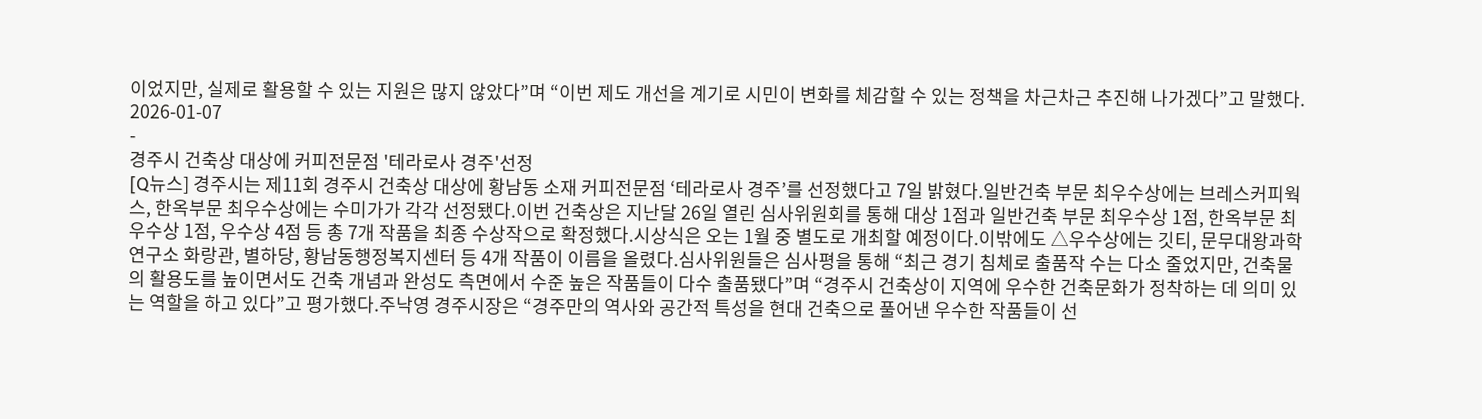이었지만, 실제로 활용할 수 있는 지원은 많지 않았다”며 “이번 제도 개선을 계기로 시민이 변화를 체감할 수 있는 정책을 차근차근 추진해 나가겠다”고 말했다.
2026-01-07
-
경주시 건축상 대상에 커피전문점 '테라로사 경주'선정
[Q뉴스] 경주시는 제11회 경주시 건축상 대상에 황남동 소재 커피전문점 ‘테라로사 경주’를 선정했다고 7일 밝혔다.일반건축 부문 최우수상에는 브레스커피웍스, 한옥부문 최우수상에는 수미가가 각각 선정됐다.이번 건축상은 지난달 26일 열린 심사위원회를 통해 대상 1점과 일반건축 부문 최우수상 1점, 한옥부문 최우수상 1점, 우수상 4점 등 총 7개 작품을 최종 수상작으로 확정했다.시상식은 오는 1월 중 별도로 개최할 예정이다.이밖에도 △우수상에는 깃티, 문무대왕과학연구소 화랑관, 별하당, 황남동행정복지센터 등 4개 작품이 이름을 올렸다.심사위원들은 심사평을 통해 “최근 경기 침체로 출품작 수는 다소 줄었지만, 건축물의 활용도를 높이면서도 건축 개념과 완성도 측면에서 수준 높은 작품들이 다수 출품됐다”며 “경주시 건축상이 지역에 우수한 건축문화가 정착하는 데 의미 있는 역할을 하고 있다”고 평가했다.주낙영 경주시장은 “경주만의 역사와 공간적 특성을 현대 건축으로 풀어낸 우수한 작품들이 선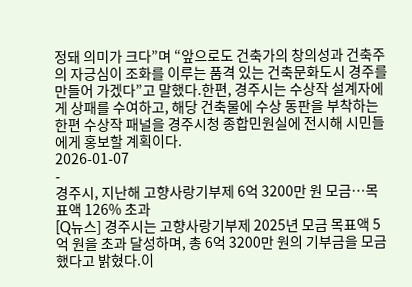정돼 의미가 크다”며 “앞으로도 건축가의 창의성과 건축주의 자긍심이 조화를 이루는 품격 있는 건축문화도시 경주를 만들어 가겠다”고 말했다.한편, 경주시는 수상작 설계자에게 상패를 수여하고, 해당 건축물에 수상 동판을 부착하는 한편 수상작 패널을 경주시청 종합민원실에 전시해 시민들에게 홍보할 계획이다.
2026-01-07
-
경주시, 지난해 고향사랑기부제 6억 3200만 원 모금…목표액 126% 초과
[Q뉴스] 경주시는 고향사랑기부제 2025년 모금 목표액 5억 원을 초과 달성하며, 총 6억 3200만 원의 기부금을 모금했다고 밝혔다.이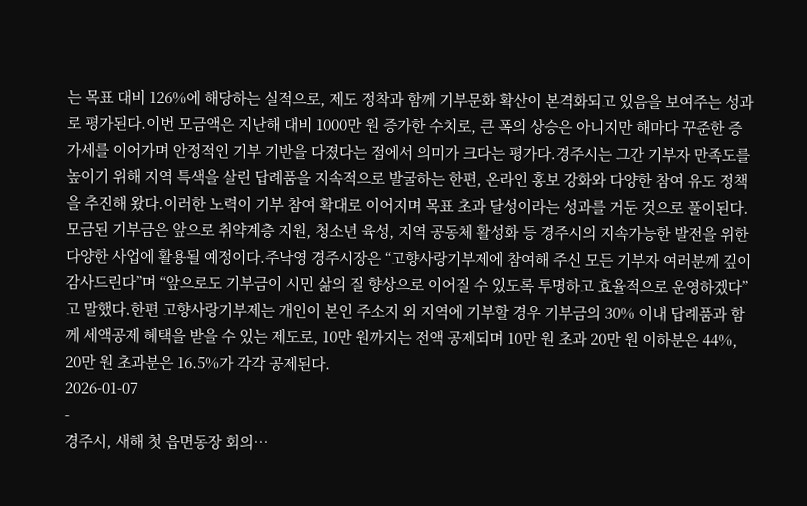는 목표 대비 126%에 해당하는 실적으로, 제도 정착과 함께 기부문화 확산이 본격화되고 있음을 보여주는 성과로 평가된다.이번 모금액은 지난해 대비 1000만 원 증가한 수치로, 큰 폭의 상승은 아니지만 해마다 꾸준한 증가세를 이어가며 안정적인 기부 기반을 다졌다는 점에서 의미가 크다는 평가다.경주시는 그간 기부자 만족도를 높이기 위해 지역 특색을 살린 답례품을 지속적으로 발굴하는 한편, 온라인 홍보 강화와 다양한 참여 유도 정책을 추진해 왔다.이러한 노력이 기부 참여 확대로 이어지며 목표 초과 달성이라는 성과를 거둔 것으로 풀이된다.모금된 기부금은 앞으로 취약계층 지원, 청소년 육성, 지역 공동체 활성화 등 경주시의 지속가능한 발전을 위한 다양한 사업에 활용될 예정이다.주낙영 경주시장은 “고향사랑기부제에 참여해 주신 모든 기부자 여러분께 깊이 감사드린다”며 “앞으로도 기부금이 시민 삶의 질 향상으로 이어질 수 있도록 투명하고 효율적으로 운영하겠다”고 말했다.한편 고향사랑기부제는 개인이 본인 주소지 외 지역에 기부할 경우 기부금의 30% 이내 답례품과 함께 세액공제 혜택을 받을 수 있는 제도로, 10만 원까지는 전액 공제되며 10만 원 초과 20만 원 이하분은 44%, 20만 원 초과분은 16.5%가 각각 공제된다.
2026-01-07
-
경주시, 새해 첫 읍면동장 회의…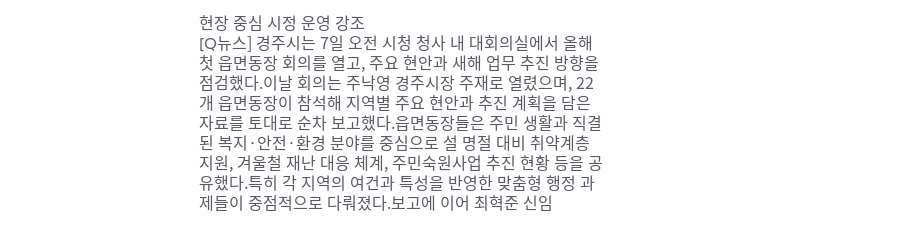현장 중심 시정 운영 강조
[Q뉴스] 경주시는 7일 오전 시청 청사 내 대회의실에서 올해 첫 읍면동장 회의를 열고, 주요 현안과 새해 업무 추진 방향을 점검했다.이날 회의는 주낙영 경주시장 주재로 열렸으며, 22개 읍면동장이 참석해 지역별 주요 현안과 추진 계획을 담은 자료를 토대로 순차 보고했다.읍면동장들은 주민 생활과 직결된 복지·안전·환경 분야를 중심으로 설 명절 대비 취약계층 지원, 겨울철 재난 대응 체계, 주민숙원사업 추진 현황 등을 공유했다.특히 각 지역의 여건과 특성을 반영한 맞춤형 행정 과제들이 중점적으로 다뤄졌다.보고에 이어 최혁준 신임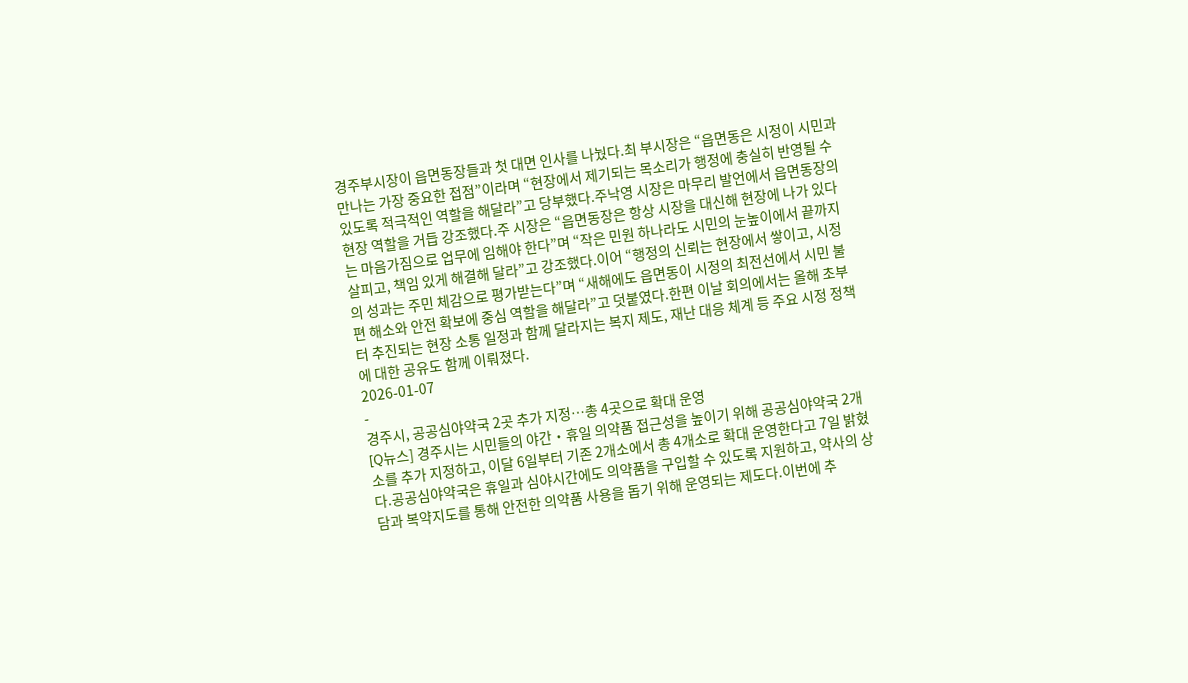경주부시장이 읍면동장들과 첫 대면 인사를 나눴다.최 부시장은 “읍면동은 시정이 시민과 만나는 가장 중요한 접점”이라며 “현장에서 제기되는 목소리가 행정에 충실히 반영될 수 있도록 적극적인 역할을 해달라”고 당부했다.주낙영 시장은 마무리 발언에서 읍면동장의 현장 역할을 거듭 강조했다.주 시장은 “읍면동장은 항상 시장을 대신해 현장에 나가 있다는 마음가짐으로 업무에 임해야 한다”며 “작은 민원 하나라도 시민의 눈높이에서 끝까지 살피고, 책임 있게 해결해 달라”고 강조했다.이어 “행정의 신뢰는 현장에서 쌓이고, 시정의 성과는 주민 체감으로 평가받는다”며 “새해에도 읍면동이 시정의 최전선에서 시민 불편 해소와 안전 확보에 중심 역할을 해달라”고 덧붙였다.한편 이날 회의에서는 올해 초부터 추진되는 현장 소통 일정과 함께 달라지는 복지 제도, 재난 대응 체계 등 주요 시정 정책에 대한 공유도 함께 이뤄졌다.
2026-01-07
-
경주시, 공공심야약국 2곳 추가 지정…총 4곳으로 확대 운영
[Q뉴스] 경주시는 시민들의 야간‧휴일 의약품 접근성을 높이기 위해 공공심야약국 2개소를 추가 지정하고, 이달 6일부터 기존 2개소에서 총 4개소로 확대 운영한다고 7일 밝혔다.공공심야약국은 휴일과 심야시간에도 의약품을 구입할 수 있도록 지원하고, 약사의 상담과 복약지도를 통해 안전한 의약품 사용을 돕기 위해 운영되는 제도다.이번에 추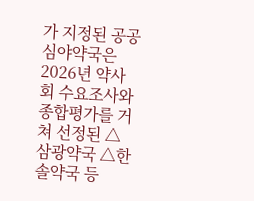가 지정된 공공심야약국은 2026년 약사회 수요조사와 종합평가를 거쳐 선정된 △삼광약국 △한솔약국 등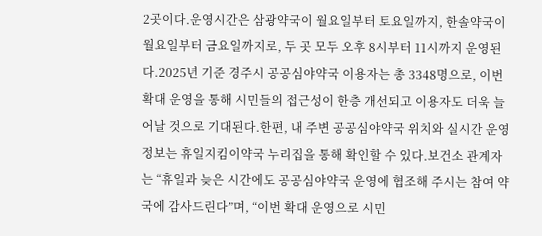2곳이다.운영시간은 삼광약국이 월요일부터 토요일까지, 한솔약국이 월요일부터 금요일까지로, 두 곳 모두 오후 8시부터 11시까지 운영된다.2025년 기준 경주시 공공심야약국 이용자는 총 3348명으로, 이번 확대 운영을 통해 시민들의 접근성이 한층 개선되고 이용자도 더욱 늘어날 것으로 기대된다.한편, 내 주변 공공심야약국 위치와 실시간 운영 정보는 휴일지킴이약국 누리집을 통해 확인할 수 있다.보건소 관계자는 “휴일과 늦은 시간에도 공공심야약국 운영에 협조해 주시는 참여 약국에 감사드린다”며, “이번 확대 운영으로 시민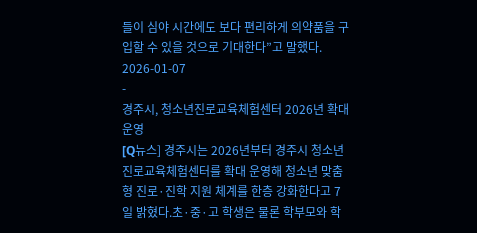들이 심야 시간에도 보다 편리하게 의약품을 구입할 수 있을 것으로 기대한다”고 말했다.
2026-01-07
-
경주시, 청소년진로교육체험센터 2026년 확대 운영
[Q뉴스] 경주시는 2026년부터 경주시 청소년진로교육체험센터를 확대 운영해 청소년 맞춤형 진로·진학 지원 체계를 한층 강화한다고 7일 밝혔다.초·중·고 학생은 물론 학부모와 학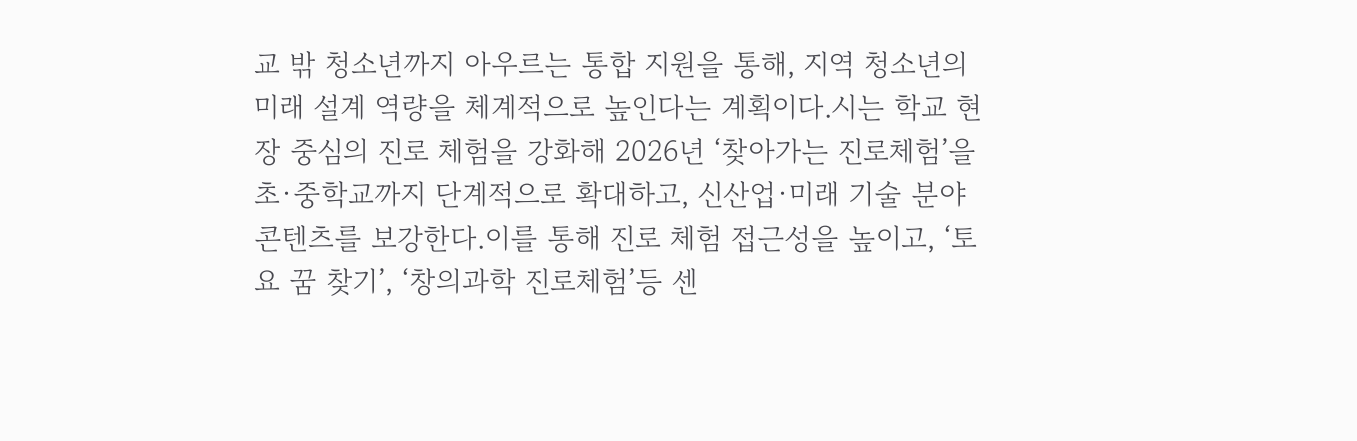교 밖 청소년까지 아우르는 통합 지원을 통해, 지역 청소년의 미래 설계 역량을 체계적으로 높인다는 계획이다.시는 학교 현장 중심의 진로 체험을 강화해 2026년 ‘찾아가는 진로체험’을 초·중학교까지 단계적으로 확대하고, 신산업·미래 기술 분야 콘텐츠를 보강한다.이를 통해 진로 체험 접근성을 높이고, ‘토요 꿈 찾기’, ‘창의과학 진로체험’등 센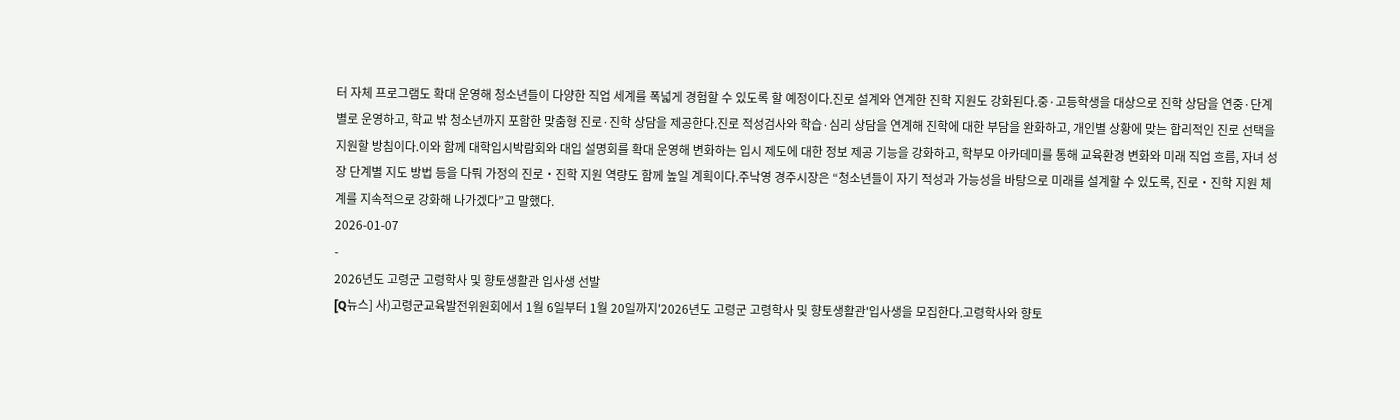터 자체 프로그램도 확대 운영해 청소년들이 다양한 직업 세계를 폭넓게 경험할 수 있도록 할 예정이다.진로 설계와 연계한 진학 지원도 강화된다.중·고등학생을 대상으로 진학 상담을 연중·단계별로 운영하고, 학교 밖 청소년까지 포함한 맞춤형 진로·진학 상담을 제공한다.진로 적성검사와 학습·심리 상담을 연계해 진학에 대한 부담을 완화하고, 개인별 상황에 맞는 합리적인 진로 선택을 지원할 방침이다.이와 함께 대학입시박람회와 대입 설명회를 확대 운영해 변화하는 입시 제도에 대한 정보 제공 기능을 강화하고, 학부모 아카데미를 통해 교육환경 변화와 미래 직업 흐름, 자녀 성장 단계별 지도 방법 등을 다뤄 가정의 진로‧진학 지원 역량도 함께 높일 계획이다.주낙영 경주시장은 “청소년들이 자기 적성과 가능성을 바탕으로 미래를 설계할 수 있도록, 진로‧진학 지원 체계를 지속적으로 강화해 나가겠다”고 말했다.
2026-01-07
-
2026년도 고령군 고령학사 및 향토생활관 입사생 선발
[Q뉴스] 사)고령군교육발전위원회에서 1월 6일부터 1월 20일까지'2026년도 고령군 고령학사 및 향토생활관'입사생을 모집한다.고령학사와 향토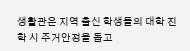생활관은 지역 출신 학생들의 대학 진학 시 주거안정을 돕고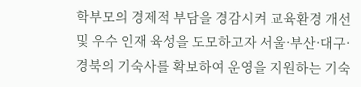학부모의 경제적 부담을 경감시켜 교육환경 개선 및 우수 인재 육성을 도모하고자 서울·부산·대구·경북의 기숙사를 확보하여 운영을 지원하는 기숙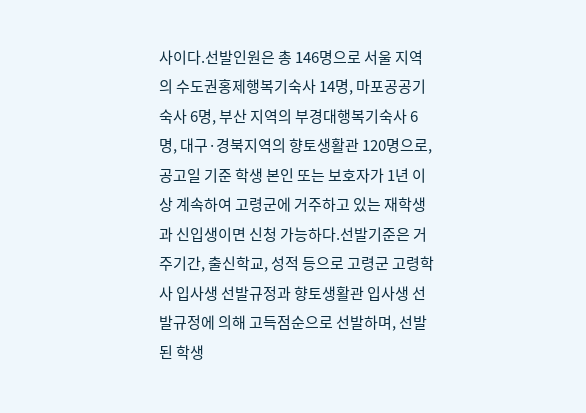사이다.선발인원은 총 146명으로 서울 지역의 수도권홍제행복기숙사 14명, 마포공공기숙사 6명, 부산 지역의 부경대행복기숙사 6명, 대구·경북지역의 향토생활관 120명으로, 공고일 기준 학생 본인 또는 보호자가 1년 이상 계속하여 고령군에 거주하고 있는 재학생과 신입생이면 신청 가능하다.선발기준은 거주기간, 출신학교, 성적 등으로 고령군 고령학사 입사생 선발규정과 향토생활관 입사생 선발규정에 의해 고득점순으로 선발하며, 선발된 학생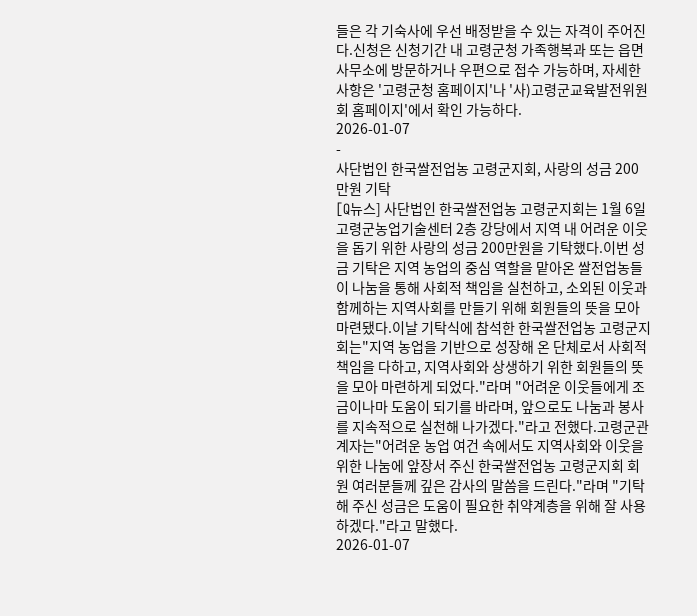들은 각 기숙사에 우선 배정받을 수 있는 자격이 주어진다.신청은 신청기간 내 고령군청 가족행복과 또는 읍면사무소에 방문하거나 우편으로 접수 가능하며, 자세한 사항은 '고령군청 홈페이지'나 '사)고령군교육발전위원회 홈페이지'에서 확인 가능하다.
2026-01-07
-
사단법인 한국쌀전업농 고령군지회, 사랑의 성금 200만원 기탁
[Q뉴스] 사단법인 한국쌀전업농 고령군지회는 1월 6일 고령군농업기술센터 2층 강당에서 지역 내 어려운 이웃을 돕기 위한 사랑의 성금 200만원을 기탁했다.이번 성금 기탁은 지역 농업의 중심 역할을 맡아온 쌀전업농들이 나눔을 통해 사회적 책임을 실천하고, 소외된 이웃과 함께하는 지역사회를 만들기 위해 회원들의 뜻을 모아 마련됐다.이날 기탁식에 참석한 한국쌀전업농 고령군지회는"지역 농업을 기반으로 성장해 온 단체로서 사회적 책임을 다하고, 지역사회와 상생하기 위한 회원들의 뜻을 모아 마련하게 되었다."라며 "어려운 이웃들에게 조금이나마 도움이 되기를 바라며, 앞으로도 나눔과 봉사를 지속적으로 실천해 나가겠다."라고 전했다.고령군관계자는"어려운 농업 여건 속에서도 지역사회와 이웃을 위한 나눔에 앞장서 주신 한국쌀전업농 고령군지회 회원 여러분들께 깊은 감사의 말씀을 드린다."라며 "기탁해 주신 성금은 도움이 필요한 취약계층을 위해 잘 사용하겠다."라고 말했다.
2026-01-07